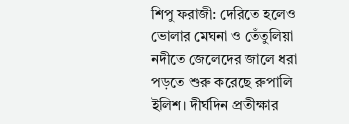শিপু ফরাজী: দেরিতে হলেও ভোলার মেঘনা ও তেঁতুলিয়া নদীতে জেলেদের জালে ধরা পড়তে শুরু করেছে রুপালি ইলিশ। দীর্ঘদিন প্রতীক্ষার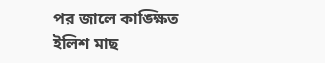পর জালে কাঙ্ক্ষিত ইলিশ মাছ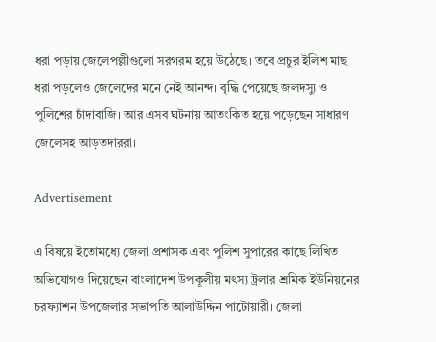ধরা পড়ায় জেলেপল্লীগুলো সরগরম হয়ে উঠেছে। তবে প্রচুর ইলিশ মাছ ধরা পড়লেও জেলেদের মনে নেই আনন্দ। বৃদ্ধি পেয়েছে জলদস্যু ও পুলিশের চাঁদাবাজি। আর এসব ঘটনায় আতংকিত হয়ে পড়েছেন সাধারণ জেলেসহ আড়তদাররা।

Advertisement

এ বিষয়ে ইতোমধ্যে জেলা প্রশাসক এবং পুলিশ সুপারের কাছে লিখিত অভিযোগও দিয়েছেন বাংলাদেশ উপকূলীয় মৎস্য ট্রলার শ্রমিক ইউনিয়নের চরফ্যাশন উপজেলার সভাপতি আলাউদ্দিন পাটোয়ারী। জেলা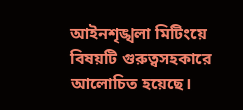আইনশৃঙ্খলা মিটিংয়ে বিষয়টি গুরুত্বসহকারে আলোচিত হয়েছে।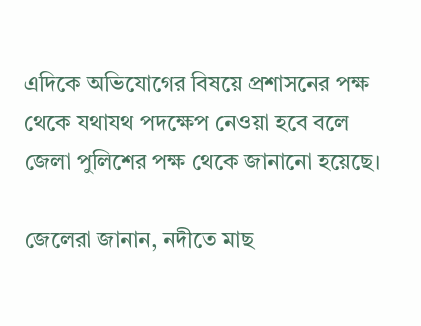এদিকে অভিযোগের বিষয়ে প্রশাসনের পক্ষ থেকে যথাযথ পদক্ষেপ নেওয়া হবে বলে জেলা পুলিশের পক্ষ থেকে জানানো হয়েছে।

জেলেরা জানান, নদীতে মাছ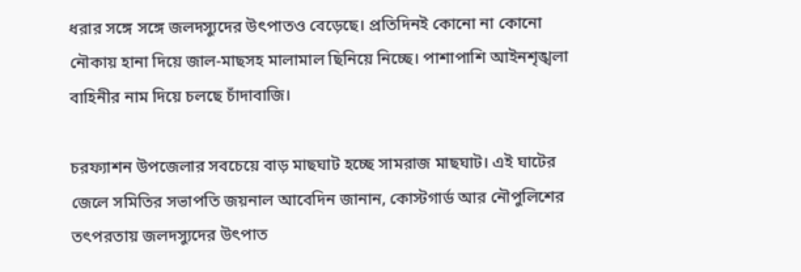ধরার সঙ্গে সঙ্গে জলদস্যুদের উৎপাতও বেড়েছে। প্রতিদিনই কোনো না কোনো নৌকায় হানা দিয়ে জাল-মাছসহ মালামাল ছিনিয়ে নিচ্ছে। পাশাপাশি আইনশৃঙ্খলা বাহিনীর নাম দিয়ে চলছে চাঁদাবাজি।

চরফ্যাশন উপজেলার সবচেয়ে বাড় মাছঘাট হচ্ছে সামরাজ মাছঘাট। এই ঘাটের জেলে সমিতির সভাপতি জয়নাল আবেদিন জানান, কোস্টগার্ড আর নৌপুলিশের তৎপরতায় জলদস্যুদের উৎপাত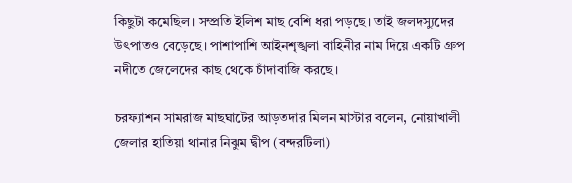কিছুটা কমেছিল। সম্প্রতি ইলিশ মাছ বেশি ধরা পড়ছে। তাই জলদস্যুদের উৎপাতও বেড়েছে। পাশাপাশি আইনশৃঙ্খলা বাহিনীর নাম দিয়ে একটি গ্রুপ নদীতে জেলেদের কাছ থেকে চাঁদাবাজি করছে।

চরফ্যাশন সামরাজ মাছঘাটের আড়তদার মিলন মাস্টার বলেন, নোয়াখালী জেলার হাতিয়া থানার নিঝুম দ্বীপ (বন্দরটিলা)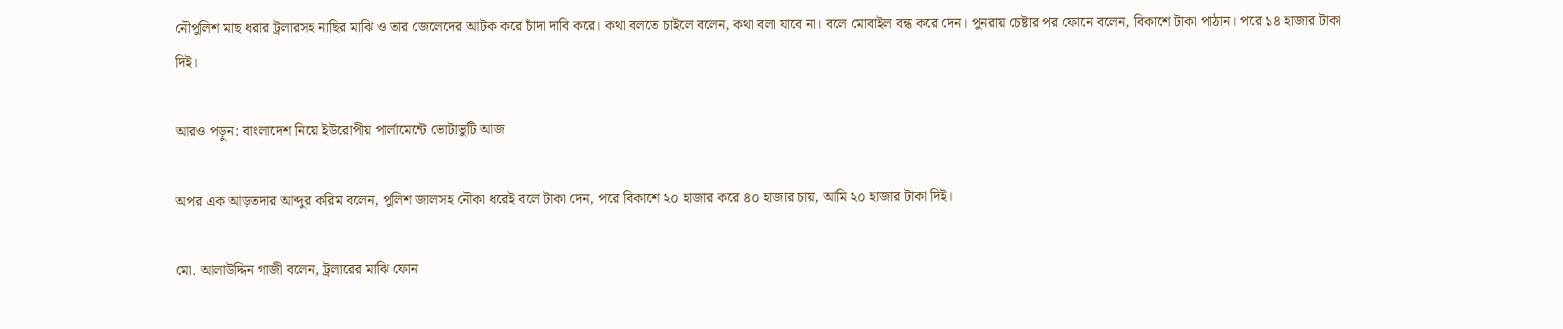নৌপুলিশ মাছ ধরার ট্রলারসহ নাছির মাঝি ও তার জেলেদের আটক করে চাঁদা দাবি করে। কথা বলতে চাইলে বলেন, কথা বলা যাবে না। বলে মোবাইল বন্ধ করে দেন। পুনরায় চেষ্টার পর ফোনে বলেন, বিকাশে টাকা পাঠান। পরে ১৪ হাজার টাকা দিই।

আরও পড়ুন: বাংলাদেশ নিয়ে ইউরোপীয় পার্লামেন্টে ভোটাভুটি আজ

অপর এক আড়তদার আব্দুর করিম বলেন, পুলিশ জালসহ নৌকা ধরেই বলে টাকা দেন, পরে বিকাশে ২০ হাজার করে ৪০ হাজার চায়, আমি ২০ হাজার টাকা দিই।

মো. আলাউদ্দিন গাজী বলেন, ট্রলারের মাঝি ফোন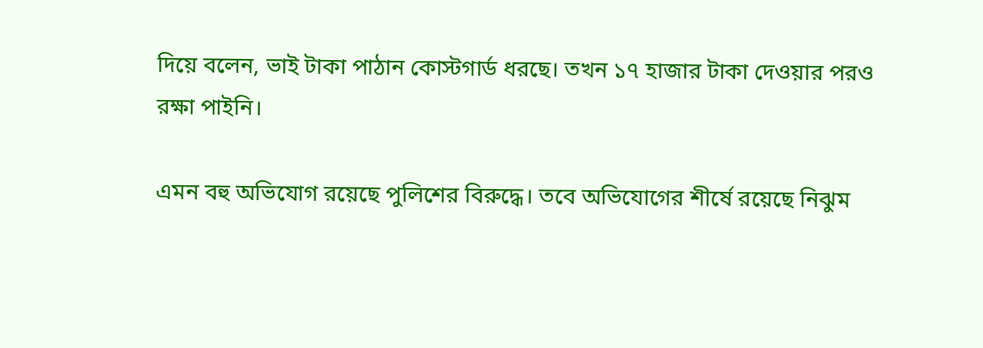দিয়ে বলেন, ভাই টাকা পাঠান কোস্টগার্ড ধরছে। তখন ১৭ হাজার টাকা দেওয়ার পরও রক্ষা পাইনি।

এমন বহু অভিযোগ রয়েছে পুলিশের বিরুদ্ধে। তবে অভিযোগের শীর্ষে রয়েছে নিঝুম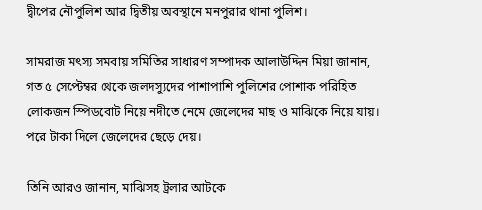দ্বীপের নৌপুলিশ আর দ্বিতীয় অবস্থানে মনপুরার থানা পুলিশ।

সামরাজ মৎস্য সমবায় সমিতির সাধারণ সম্পাদক আলাউদ্দিন মিয়া জানান, গত ৫ সেপ্টেম্বর থেকে জলদস্যুদের পাশাপাশি পুলিশের পোশাক পরিহিত লোকজন স্পিডবোট নিয়ে নদীতে নেমে জেলেদের মাছ ও মাঝিকে নিয়ে যায়। পরে টাকা দিলে জেলেদের ছেড়ে দেয়।

তিনি আরও জানান, মাঝিসহ ট্রলার আটকে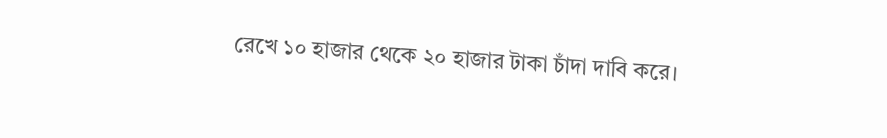রেখে ১০ হাজার থেকে ২০ হাজার টাকা চাঁদা দাবি করে।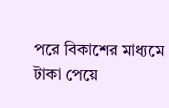পরে বিকাশের মাধ্যমে টাকা পেয়ে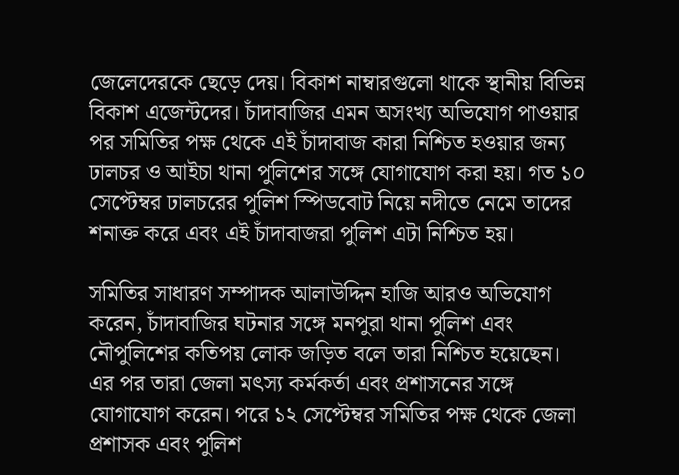জেলেদেরকে ছেড়ে দেয়। বিকাশ নাম্বারগুলো থাকে স্থানীয় বিভিন্ন বিকাশ এজেন্টদের। চাঁদাবাজির এমন অসংখ্য অভিযোগ পাওয়ার পর সমিতির পক্ষ থেকে এই চাঁদাবাজ কারা নিশ্চিত হওয়ার জন্য ঢালচর ও আইচা থানা পুলিশের সঙ্গে যোগাযোগ করা হয়। গত ১০ সেপ্টেম্বর ঢালচরের পুলিশ স্পিডবোট নিয়ে নদীতে নেমে তাদের শনাক্ত করে এবং এই চাঁদাবাজরা পুলিশ এটা নিশ্চিত হয়।

সমিতির সাধারণ সম্পাদক আলাউদ্দিন হাজি আরও অভিযোগ করেন, চাঁদাবাজির ঘটনার সঙ্গে মনপুরা থানা পুলিশ এবং নৌপুলিশের কতিপয় লোক জড়িত বলে তারা নিশ্চিত হয়েছেন। এর পর তারা জেলা মৎস্য কর্মকর্তা এবং প্রশাসনের সঙ্গে যোগাযোগ করেন। পরে ১২ সেপ্টেম্বর সমিতির পক্ষ থেকে জেলা প্রশাসক এবং পুলিশ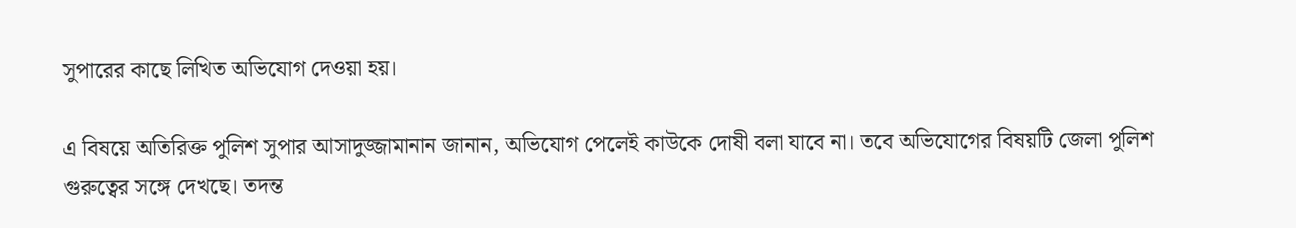সুপারের কাছে লিখিত অভিযোগ দেওয়া হয়।

এ বিষয়ে অতিরিক্ত পুলিশ সুপার আসাদুজ্জামানান জানান, অভিযোগ পেলেই কাউকে দোষী বলা যাবে না। তবে অভিযোগের বিষয়টি জেলা পুলিশ গুরুত্বের সঙ্গে দেখছে। তদন্ত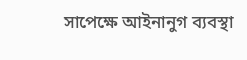সাপেক্ষে আইনানুগ ব্যবস্থা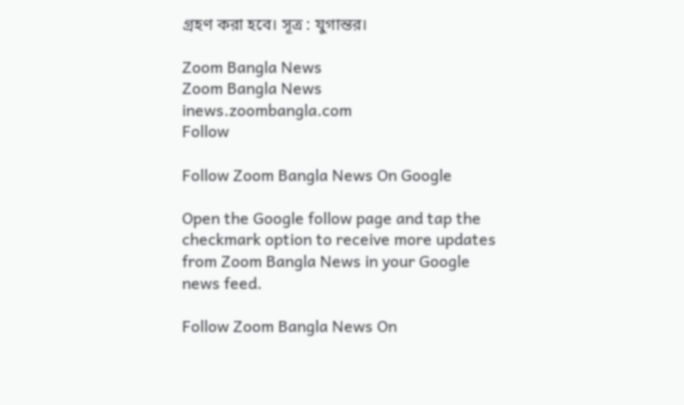গ্রহণ করা হবে। সূত্র : যুগান্তর।

Zoom Bangla News
Zoom Bangla News
inews.zoombangla.com
Follow

Follow Zoom Bangla News On Google

Open the Google follow page and tap the checkmark option to receive more updates from Zoom Bangla News in your Google news feed.

Follow Zoom Bangla News On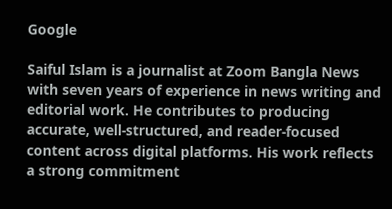Google

Saiful Islam is a journalist at Zoom Bangla News with seven years of experience in news writing and editorial work. He contributes to producing accurate, well-structured, and reader-focused content across digital platforms. His work reflects a strong commitment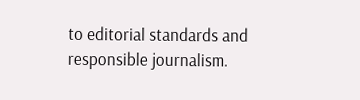to editorial standards and responsible journalism.